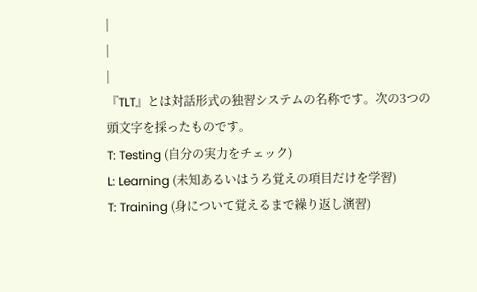|
|
|
『TLT』とは対話形式の独習システムの名称です。次の3つの頭文字を採ったものです。
T: Testing (自分の実力をチェック)
L: Learning (未知あるいはうろ覚えの項目だけを学習)
T: Training (身について覚えるまで繰り返し演習)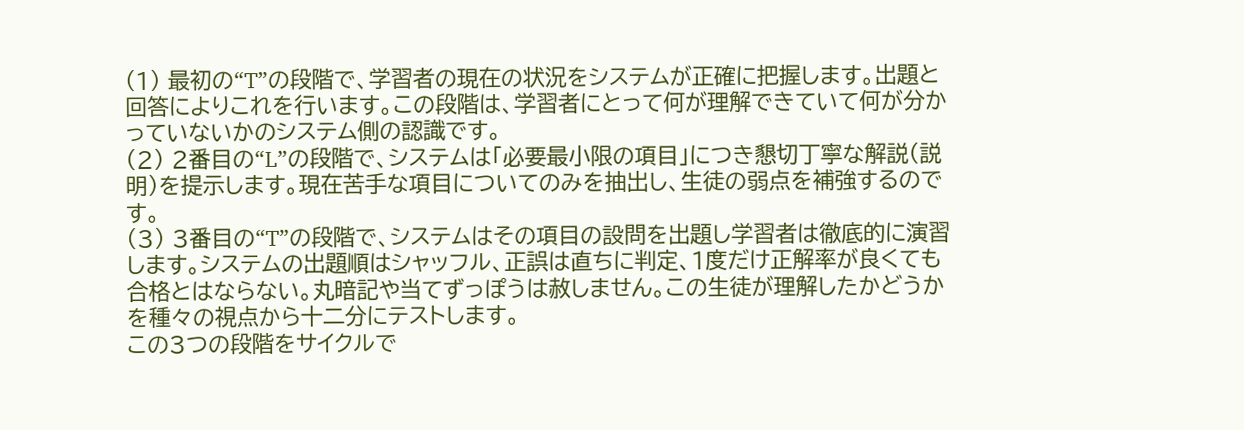(1) 最初の“T”の段階で、学習者の現在の状況をシステムが正確に把握します。出題と回答によりこれを行います。この段階は、学習者にとって何が理解できていて何が分かっていないかのシステム側の認識です。
(2) 2番目の“L”の段階で、システムは「必要最小限の項目」につき懇切丁寧な解説(説明)を提示します。現在苦手な項目についてのみを抽出し、生徒の弱点を補強するのです。
(3) 3番目の“T”の段階で、システムはその項目の設問を出題し学習者は徹底的に演習します。システムの出題順はシャッフル、正誤は直ちに判定、1度だけ正解率が良くても合格とはならない。丸暗記や当てずっぽうは赦しません。この生徒が理解したかどうかを種々の視点から十二分にテストします。
この3つの段階をサイクルで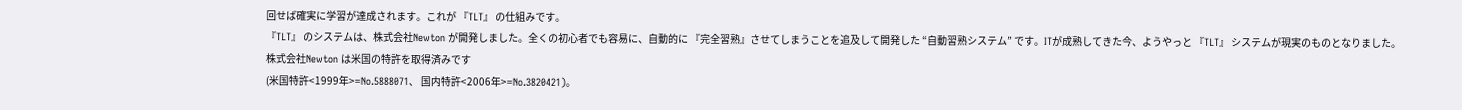回せば確実に学習が達成されます。これが 『TLT』 の仕組みです。
『TLT』 のシステムは、株式会社Newton が開発しました。全くの初心者でも容易に、自動的に 『完全習熟』させてしまうことを追及して開発した “自動習熟システム” です。ITが成熟してきた今、ようやっと 『TLT』 システムが現実のものとなりました。
株式会社Newton は米国の特許を取得済みです
(米国特許<1999年>=No.5888071、 国内特許<2006年>=No.3820421)。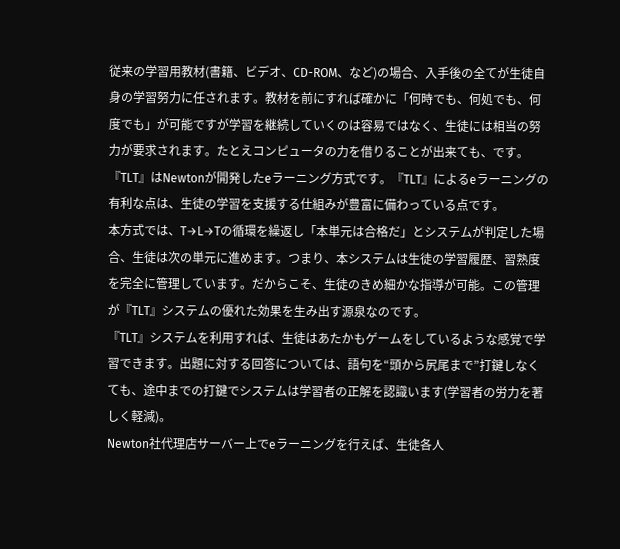従来の学習用教材(書籍、ビデオ、CD-ROM、など)の場合、入手後の全てが生徒自身の学習努力に任されます。教材を前にすれば確かに「何時でも、何処でも、何度でも」が可能ですが学習を継続していくのは容易ではなく、生徒には相当の努力が要求されます。たとえコンピュータの力を借りることが出来ても、です。
『TLT』はNewtonが開発したeラーニング方式です。『TLT』によるeラーニングの有利な点は、生徒の学習を支援する仕組みが豊富に備わっている点です。
本方式では、T→L→Tの循環を繰返し「本単元は合格だ」とシステムが判定した場合、生徒は次の単元に進めます。つまり、本システムは生徒の学習履歴、習熟度を完全に管理しています。だからこそ、生徒のきめ細かな指導が可能。この管理が『TLT』システムの優れた効果を生み出す源泉なのです。
『TLT』システムを利用すれば、生徒はあたかもゲームをしているような感覚で学習できます。出題に対する回答については、語句を“頭から尻尾まで”打鍵しなくても、途中までの打鍵でシステムは学習者の正解を認識います(学習者の労力を著しく軽減)。
Newton社代理店サーバー上でeラーニングを行えば、生徒各人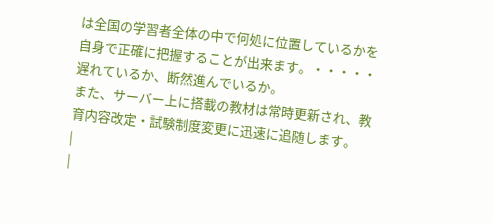は全国の学習者全体の中で何処に位置しているかを自身で正確に把握することが出来ます。・・・・・ 遅れているか、断然進んでいるか。
また、サーバー上に搭載の教材は常時更新され、教育内容改定・試験制度変更に迅速に追随します。
|
|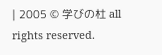| 2005 © 学びの杜 all rights reserved.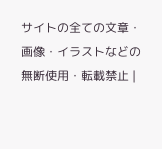サイトの全ての文章・画像・イラストなどの無断使用・転載禁止 |